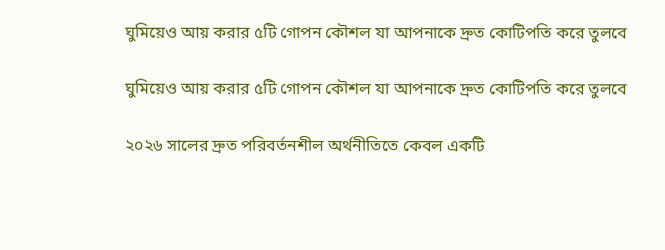ঘুমিয়েও আয় করার ৫টি গোপন কৌশল যা আপনাকে দ্রুত কোটিপতি করে তুলবে

ঘুমিয়েও আয় করার ৫টি গোপন কৌশল যা আপনাকে দ্রুত কোটিপতি করে তুলবে

২০২৬ সালের দ্রুত পরিবর্তনশীল অর্থনীতিতে কেবল একটি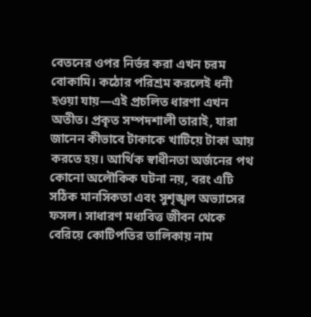বেতনের ওপর নির্ভর করা এখন চরম বোকামি। কঠোর পরিশ্রম করলেই ধনী হওয়া যায়—এই প্রচলিত ধারণা এখন অতীত। প্রকৃত সম্পদশালী তারাই, যারা জানেন কীভাবে টাকাকে খাটিয়ে টাকা আয় করতে হয়। আর্থিক স্বাধীনতা অর্জনের পথ কোনো অলৌকিক ঘটনা নয়, বরং এটি সঠিক মানসিকতা এবং সুশৃঙ্খল অভ্যাসের ফসল। সাধারণ মধ্যবিত্ত জীবন থেকে বেরিয়ে কোটিপতির তালিকায় নাম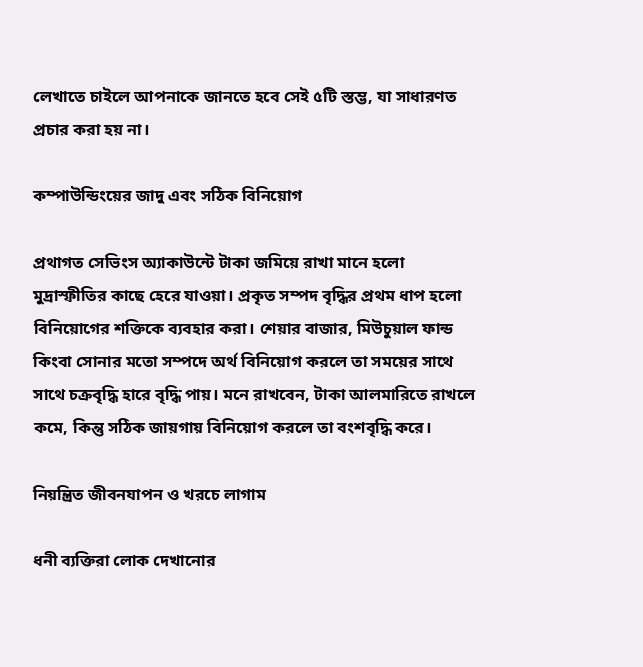লেখাতে চাইলে আপনাকে জানতে হবে সেই ৫টি স্তম্ভ, যা সাধারণত প্রচার করা হয় না।

কম্পাউন্ডিংয়ের জাদু এবং সঠিক বিনিয়োগ

প্রথাগত সেভিংস অ্যাকাউন্টে টাকা জমিয়ে রাখা মানে হলো মুদ্রাস্ফীতির কাছে হেরে যাওয়া। প্রকৃত সম্পদ বৃদ্ধির প্রথম ধাপ হলো বিনিয়োগের শক্তিকে ব্যবহার করা। শেয়ার বাজার, মিউচুয়াল ফান্ড কিংবা সোনার মতো সম্পদে অর্থ বিনিয়োগ করলে তা সময়ের সাথে সাথে চক্রবৃদ্ধি হারে বৃদ্ধি পায়। মনে রাখবেন, টাকা আলমারিতে রাখলে কমে, কিন্তু সঠিক জায়গায় বিনিয়োগ করলে তা বংশবৃদ্ধি করে।

নিয়ন্ত্রিত জীবনযাপন ও খরচে লাগাম

ধনী ব্যক্তিরা লোক দেখানোর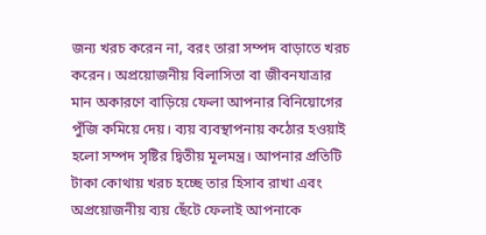জন্য খরচ করেন না, বরং তারা সম্পদ বাড়াতে খরচ করেন। অপ্রয়োজনীয় বিলাসিতা বা জীবনযাত্রার মান অকারণে বাড়িয়ে ফেলা আপনার বিনিয়োগের পুঁজি কমিয়ে দেয়। ব্যয় ব্যবস্থাপনায় কঠোর হওয়াই হলো সম্পদ সৃষ্টির দ্বিতীয় মূলমন্ত্র। আপনার প্রতিটি টাকা কোথায় খরচ হচ্ছে তার হিসাব রাখা এবং অপ্রয়োজনীয় ব্যয় ছেঁটে ফেলাই আপনাকে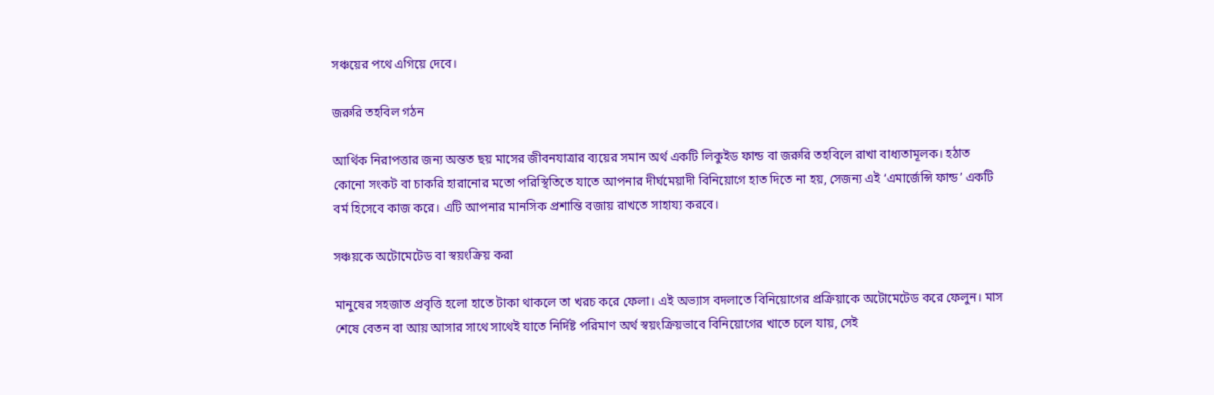সঞ্চয়ের পথে এগিয়ে দেবে।

জরুরি তহবিল গঠন

আর্থিক নিরাপত্তার জন্য অন্তত ছয় মাসের জীবনযাত্রার ব্যয়ের সমান অর্থ একটি লিকুইড ফান্ড বা জরুরি তহবিলে রাখা বাধ্যতামূলক। হঠাত কোনো সংকট বা চাকরি হারানোর মতো পরিস্থিতিতে যাতে আপনার দীর্ঘমেয়াদী বিনিয়োগে হাত দিতে না হয়, সেজন্য এই ‘এমার্জেন্সি ফান্ড’ একটি বর্ম হিসেবে কাজ করে। এটি আপনার মানসিক প্রশান্তি বজায় রাখতে সাহায্য করবে।

সঞ্চয়কে অটোমেটেড বা স্বয়ংক্রিয় করা

মানুষের সহজাত প্রবৃত্তি হলো হাতে টাকা থাকলে তা খরচ করে ফেলা। এই অভ্যাস বদলাতে বিনিয়োগের প্রক্রিয়াকে অটোমেটেড করে ফেলুন। মাস শেষে বেতন বা আয় আসার সাথে সাথেই যাতে নির্দিষ্ট পরিমাণ অর্থ স্বয়ংক্রিয়ভাবে বিনিয়োগের খাতে চলে যায়, সেই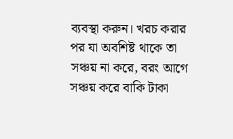ব্যবস্থা করুন। খরচ করার পর যা অবশিষ্ট থাকে তা সঞ্চয় না করে, বরং আগে সঞ্চয় করে বাকি টাকা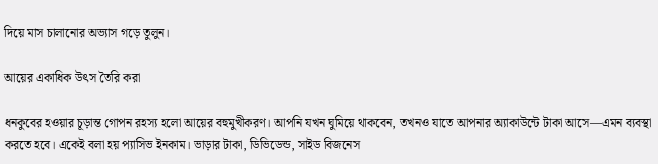দিয়ে মাস চালানোর অভ্যাস গড়ে তুলুন।

আয়ের একাধিক উৎস তৈরি করা

ধনকুবের হওয়ার চূড়ান্ত গোপন রহস্য হলো আয়ের বহুমুখীকরণ। আপনি যখন ঘুমিয়ে থাকবেন, তখনও যাতে আপনার অ্যাকাউন্টে টাকা আসে—এমন ব্যবস্থা করতে হবে। একেই বলা হয় প্যাসিভ ইনকাম। ভাড়ার টাকা, ডিভিডেন্ড, সাইড বিজনেস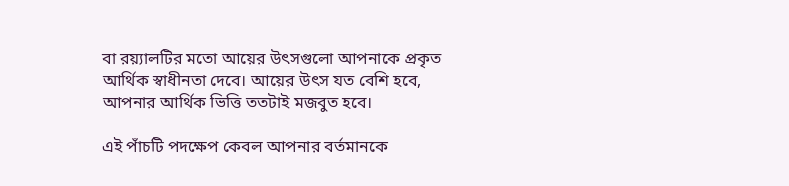বা রয়্যালটির মতো আয়ের উৎসগুলো আপনাকে প্রকৃত আর্থিক স্বাধীনতা দেবে। আয়ের উৎস যত বেশি হবে, আপনার আর্থিক ভিত্তি ততটাই মজবুত হবে।

এই পাঁচটি পদক্ষেপ কেবল আপনার বর্তমানকে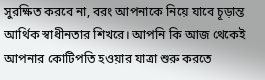সুরক্ষিত করবে না, বরং আপনাকে নিয়ে যাবে চূড়ান্ত আর্থিক স্বাধীনতার শিখরে। আপনি কি আজ থেকেই আপনার কোটিপতি হওয়ার যাত্রা শুরু করতে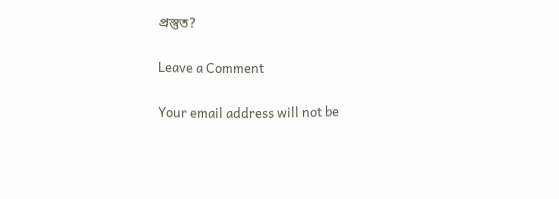প্রস্তুত?

Leave a Comment

Your email address will not be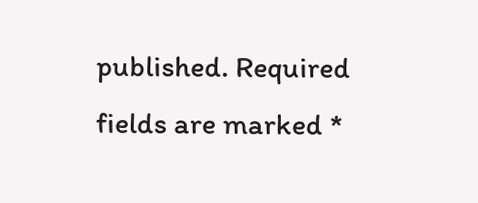published. Required fields are marked *